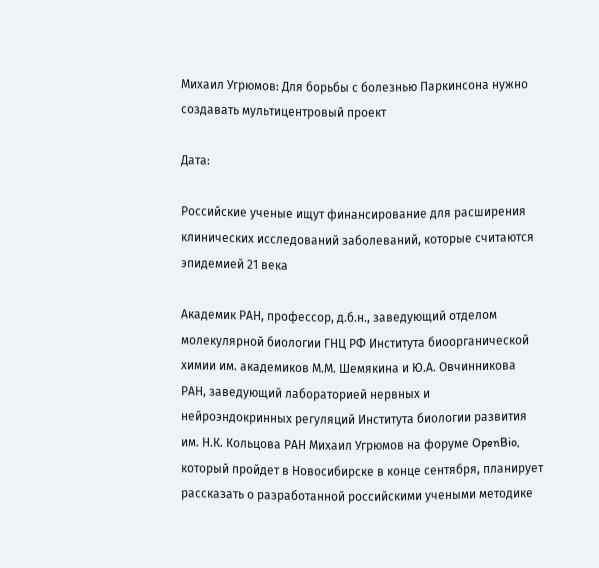Михаил Угрюмов: Для борьбы с болезнью Паркинсона нужно создавать мультицентровый проект

Дата:

Российские ученые ищут финансирование для расширения клинических исследований заболеваний, которые считаются эпидемией 21 века

Академик РАН, профессор, д.б.н., заведующий отделом молекулярной биологии ГНЦ РФ Института биоорганической химии им. академиков М.М. Шемякина и Ю.А. Овчинникова РАН, заведующий лабораторией нервных и нейроэндокринных регуляций Института биологии развития им. Н.К. Кольцова РАН Михаил Угрюмов на форуме OpenBio, который пройдет в Новосибирске в конце сентября, планирует рассказать о разработанной российскими учеными методике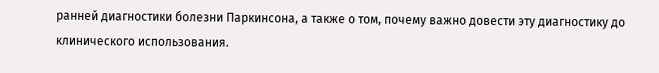ранней диагностики болезни Паркинсона, а также о том, почему важно довести эту диагностику до клинического использования.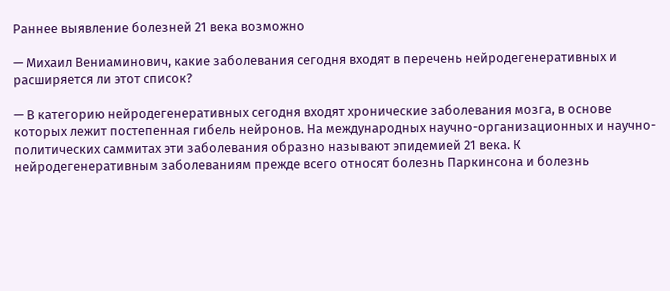Раннее выявление болезней 21 века возможно

— Михаил Вениаминович, какие заболевания сегодня входят в перечень нейродегенеративных и расширяется ли этот список?

— В категорию нейродегенеративных сегодня входят хронические заболевания мозга, в основе которых лежит постепенная гибель нейронов. На международных научно-организационных и научно-политических саммитах эти заболевания образно называют эпидемией 21 века. К нейродегенеративным заболеваниям прежде всего относят болезнь Паркинсона и болезнь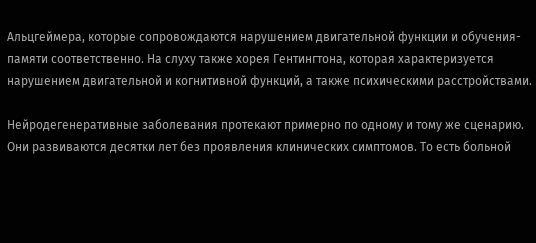Альцгеймера, которые сопровождаются нарушением двигательной функции и обучения-памяти соответственно. На слуху также хорея Гентингтона, которая характеризуется нарушением двигательной и когнитивной функций, а также психическими расстройствами.

Нейродегенеративные заболевания протекают примерно по одному и тому же сценарию. Они развиваются десятки лет без проявления клинических симптомов. То есть больной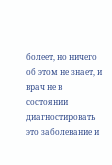болеет, но ничего об этом не знает, и врач не в состоянии диагностировать это заболевание и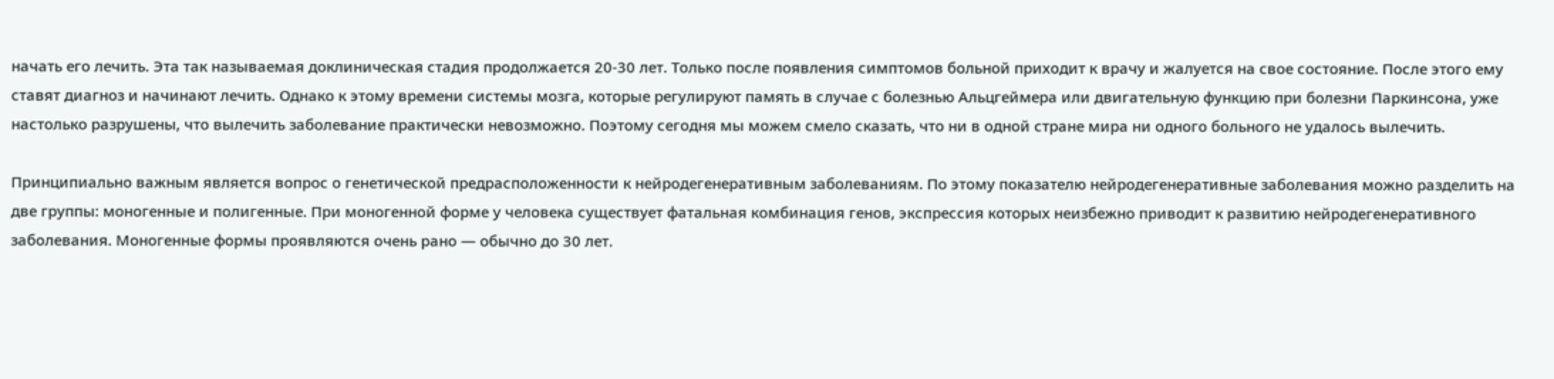начать его лечить. Эта так называемая доклиническая стадия продолжается 20-30 лет. Только после появления симптомов больной приходит к врачу и жалуется на свое состояние. После этого ему ставят диагноз и начинают лечить. Однако к этому времени системы мозга, которые регулируют память в случае с болезнью Альцгеймера или двигательную функцию при болезни Паркинсона, уже настолько разрушены, что вылечить заболевание практически невозможно. Поэтому сегодня мы можем смело сказать, что ни в одной стране мира ни одного больного не удалось вылечить.

Принципиально важным является вопрос о генетической предрасположенности к нейродегенеративным заболеваниям. По этому показателю нейродегенеративные заболевания можно разделить на две группы: моногенные и полигенные. При моногенной форме у человека существует фатальная комбинация генов, экспрессия которых неизбежно приводит к развитию нейродегенеративного заболевания. Моногенные формы проявляются очень рано — обычно до 30 лет.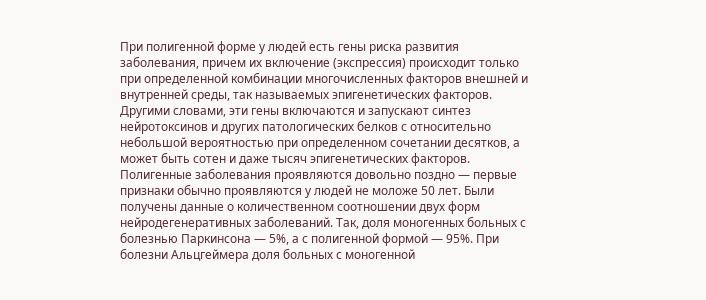При полигенной форме у людей есть гены риска развития заболевания, причем их включение (экспрессия) происходит только при определенной комбинации многочисленных факторов внешней и внутренней среды, так называемых эпигенетических факторов. Другими словами, эти гены включаются и запускают синтез нейротоксинов и других патологических белков с относительно небольшой вероятностью при определенном сочетании десятков, а может быть сотен и даже тысяч эпигенетических факторов. Полигенные заболевания проявляются довольно поздно — первые признаки обычно проявляются у людей не моложе 50 лет. Были получены данные о количественном соотношении двух форм нейродегенеративных заболеваний. Так, доля моногенных больных с болезнью Паркинсона — 5%, а с полигенной формой — 95%. При болезни Альцгеймера доля больных с моногенной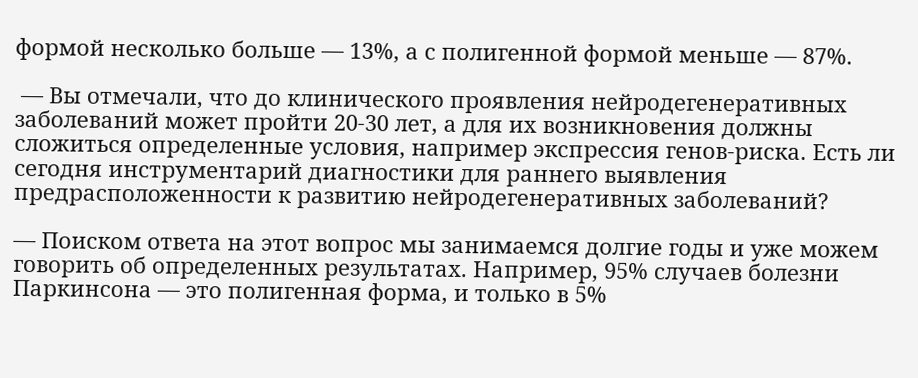формой несколько больше — 13%, а с полигенной формой меньше — 87%.

 — Вы отмечали, что до клинического проявления нейродегенеративных заболеваний может пройти 20-30 лет, а для их возникновения должны сложиться определенные условия, например экспрессия генов-риска. Есть ли сегодня инструментарий диагностики для раннего выявления предрасположенности к развитию нейродегенеративных заболеваний?

— Поиском ответа на этот вопрос мы занимаемся долгие годы и уже можем говорить об определенных результатах. Например, 95% случаев болезни Паркинсона — это полигенная форма, и только в 5%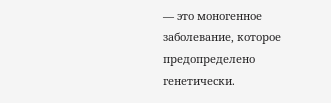— это моногенное заболевание, которое предопределено генетически.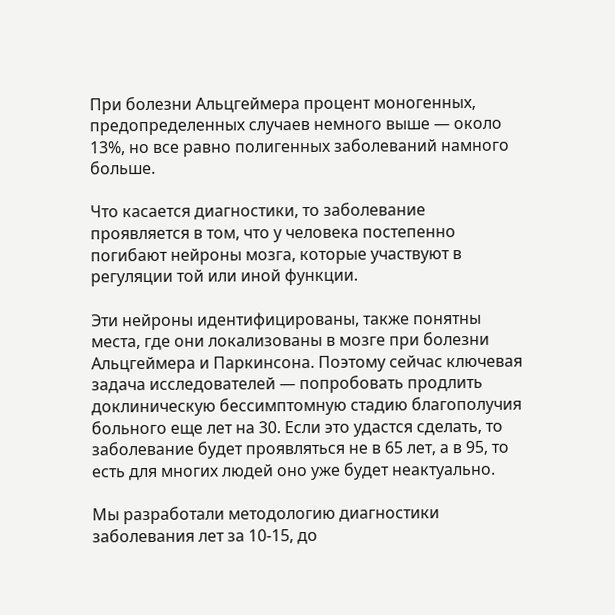При болезни Альцгеймера процент моногенных, предопределенных случаев немного выше — около 13%, но все равно полигенных заболеваний намного больше.

Что касается диагностики, то заболевание проявляется в том, что у человека постепенно погибают нейроны мозга, которые участвуют в регуляции той или иной функции.

Эти нейроны идентифицированы, также понятны места, где они локализованы в мозге при болезни Альцгеймера и Паркинсона. Поэтому сейчас ключевая задача исследователей — попробовать продлить доклиническую бессимптомную стадию благополучия больного еще лет на 30. Если это удастся сделать, то заболевание будет проявляться не в 65 лет, а в 95, то есть для многих людей оно уже будет неактуально.

Мы разработали методологию диагностики заболевания лет за 10-15, до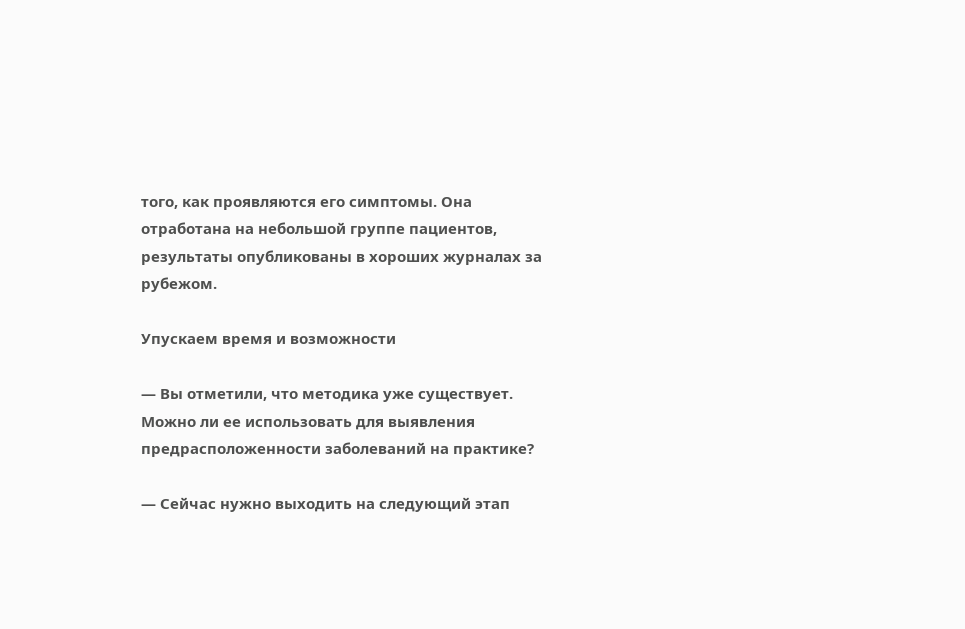того, как проявляются его симптомы. Она отработана на небольшой группе пациентов, результаты опубликованы в хороших журналах за рубежом.

Упускаем время и возможности

— Вы отметили, что методика уже существует. Можно ли ее использовать для выявления предрасположенности заболеваний на практике?

— Сейчас нужно выходить на следующий этап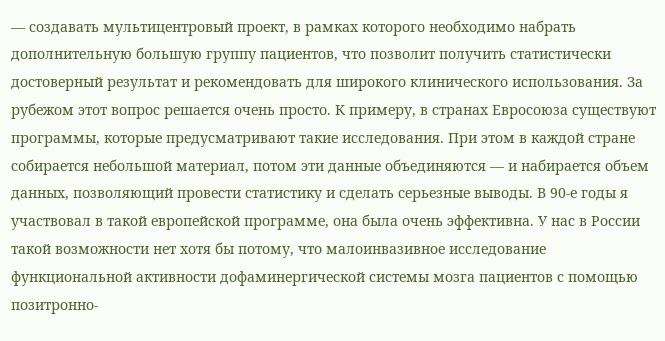— создавать мультицентровый проект, в рамках которого необходимо набрать дополнительную большую группу пациентов, что позволит получить статистически достоверный результат и рекомендовать для широкого клинического использования. За рубежом этот вопрос решается очень просто. К примеру, в странах Евросоюза существуют программы, которые предусматривают такие исследования. При этом в каждой стране собирается небольшой материал, потом эти данные объединяются — и набирается объем данных, позволяющий провести статистику и сделать серьезные выводы. В 90-е годы я участвовал в такой европейской программе, она была очень эффективна. У нас в России такой возможности нет хотя бы потому, что малоинвазивное исследование функциональной активности дофаминергической системы мозга пациентов с помощью позитронно-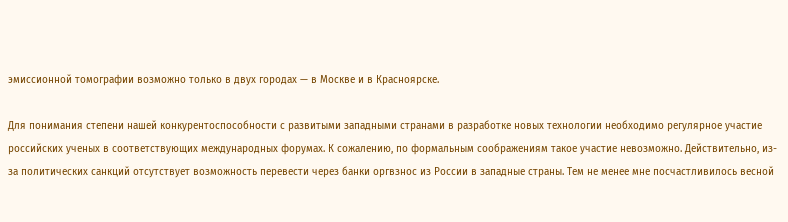эмиссионной томографии возможно только в двух городах — в Москве и в Красноярске.

Для понимания степени нашей конкурентоспособности с развитыми западными странами в разработке новых технологии необходимо регулярное участие российских ученых в соответствующих международных форумах. К сожалению, по формальным соображениям такое участие невозможно. Действительно, из-за политических санкций отсутствует возможность перевести через банки оргвзнос из России в западные страны. Тем не менее мне посчастливилось весной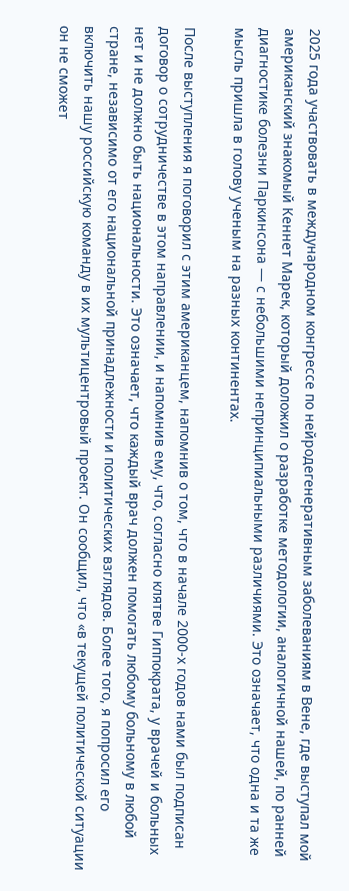2025 года участвовать в международном конгрессе по нейродегенеративным заболеваниям в Вене, где выступал мой американский знакомый Кеннет Марек, который доложил о разработке методологии, аналогичной нашей, по ранней диагностике болезни Паркинсона — с небольшими непринципиальными различиями. Это означает, что одна и та же мысль пришла в голову ученым на разных континентах.

После выступления я поговорил с этим американцем, напомнив о том, что в начале 2000-х годов нами был подписан договор о сотрудничестве в этом направлении, и напомнив ему, что, согласно клятве Гиппократа, у врачей и больных нет и не должно быть национальности. Это означает, что каждый врач должен помогать любому больному в любой стране, независимо от его национальной принадлежности и политических взглядов. Более того, я попросил его включить нашу российскую команду в их мультицентровый проект. Он сообщил, что «в текущей политической ситуации он не сможет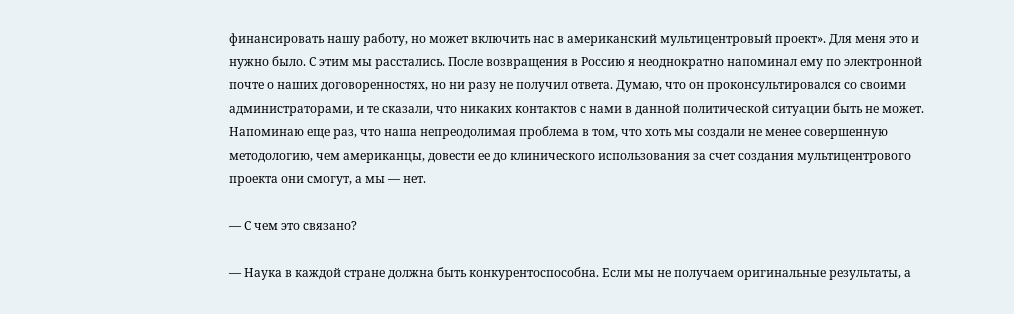финансировать нашу работу, но может включить нас в американский мультицентровый проект». Для меня это и нужно было. С этим мы расстались. После возвращения в Россию я неоднократно напоминал ему по электронной почте о наших договоренностях, но ни разу не получил ответа. Думаю, что он проконсультировался со своими администраторами, и те сказали, что никаких контактов с нами в данной политической ситуации быть не может. Напоминаю еще раз, что наша непреодолимая проблема в том, что хоть мы создали не менее совершенную методологию, чем американцы, довести ее до клинического использования за счет создания мультицентрового проекта они смогут, а мы — нет.

— С чем это связано?

— Наука в каждой стране должна быть конкурентоспособна. Если мы не получаем оригинальные результаты, а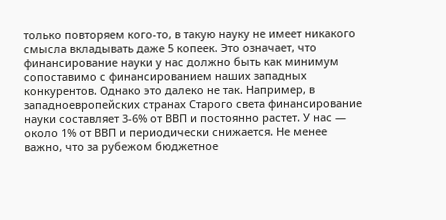только повторяем кого-то, в такую науку не имеет никакого смысла вкладывать даже 5 копеек. Это означает, что финансирование науки у нас должно быть как минимум сопоставимо с финансированием наших западных конкурентов. Однако это далеко не так. Например, в западноевропейских странах Старого света финансирование науки составляет 3-6% от ВВП и постоянно растет. У нас — около 1% от ВВП и периодически снижается. Не менее важно, что за рубежом бюджетное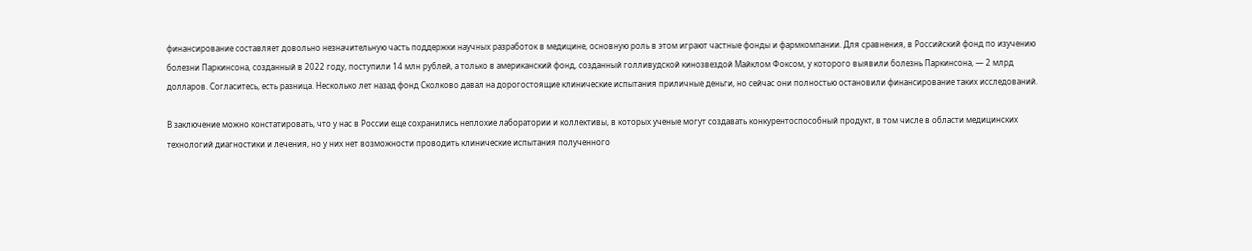финансирование составляет довольно незначительную часть поддержки научных разработок в медицине, основную роль в этом играют частные фонды и фармкомпании. Для сравнения, в Российский фонд по изучению болезни Паркинсона, созданный в 2022 году, поступили 14 млн рублей, а только в американский фонд, созданный голливудской кинозвездой Майклом Фоксом, у которого выявили болезнь Паркинсона, — 2 млрд долларов. Согласитесь, есть разница. Несколько лет назад фонд Сколково давал на дорогостоящие клинические испытания приличные деньги, но сейчас они полностью остановили финансирование таких исследований.

В заключение можно констатировать, что у нас в России еще сохранились неплохие лаборатории и коллективы, в которых ученые могут создавать конкурентоспособный продукт, в том числе в области медицинских технологий диагностики и лечения, но у них нет возможности проводить клинические испытания полученного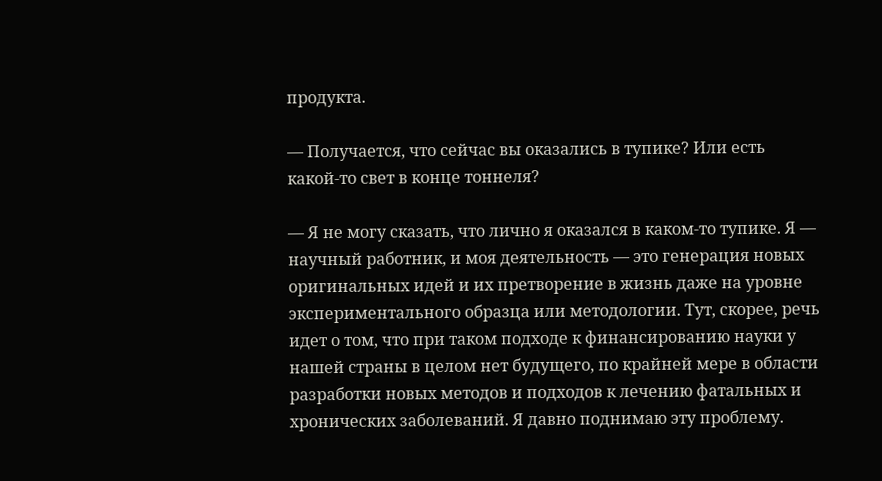продукта.

— Получается, что сейчас вы оказались в тупике? Или есть какой-то свет в конце тоннеля?

— Я не могу сказать, что лично я оказался в каком-то тупике. Я — научный работник, и моя деятельность — это генерация новых оригинальных идей и их претворение в жизнь даже на уровне экспериментального образца или методологии. Тут, скорее, речь идет о том, что при таком подходе к финансированию науки у нашей страны в целом нет будущего, по крайней мере в области разработки новых методов и подходов к лечению фатальных и хронических заболеваний. Я давно поднимаю эту проблему.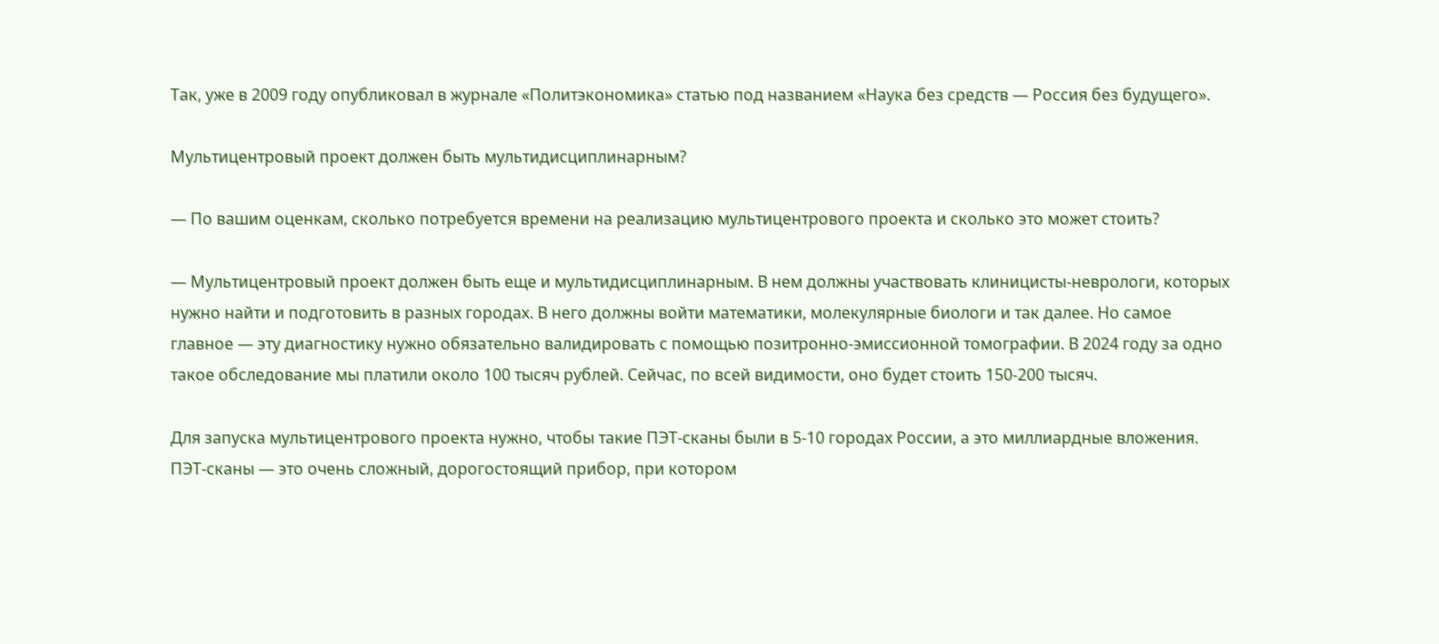Так, уже в 2009 году опубликовал в журнале «Политэкономика» статью под названием «Наука без средств — Россия без будущего».

Мультицентровый проект должен быть мультидисциплинарным?

— По вашим оценкам, сколько потребуется времени на реализацию мультицентрового проекта и сколько это может стоить?

— Мультицентровый проект должен быть еще и мультидисциплинарным. В нем должны участвовать клиницисты-неврологи, которых нужно найти и подготовить в разных городах. В него должны войти математики, молекулярные биологи и так далее. Но самое главное — эту диагностику нужно обязательно валидировать с помощью позитронно-эмиссионной томографии. В 2024 году за одно такое обследование мы платили около 100 тысяч рублей. Сейчас, по всей видимости, оно будет стоить 150-200 тысяч.

Для запуска мультицентрового проекта нужно, чтобы такие ПЭТ-сканы были в 5-10 городах России, а это миллиардные вложения. ПЭТ-сканы — это очень сложный, дорогостоящий прибор, при котором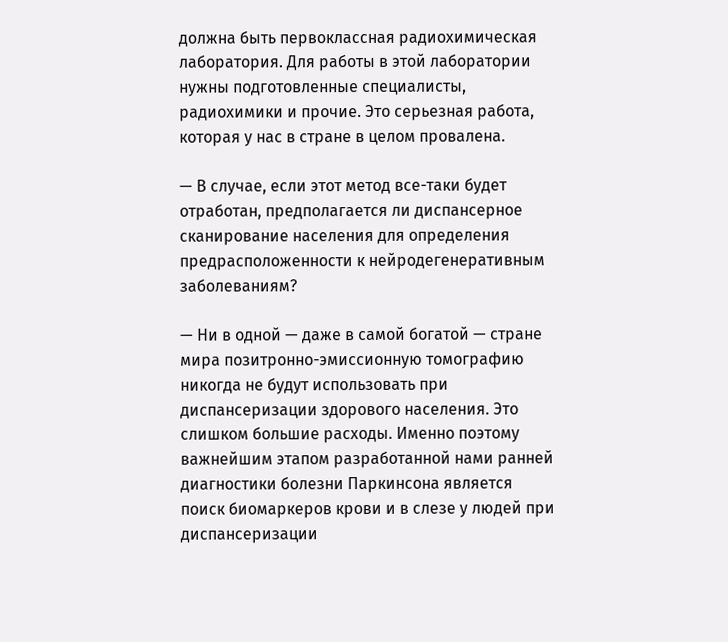должна быть первоклассная радиохимическая лаборатория. Для работы в этой лаборатории нужны подготовленные специалисты, радиохимики и прочие. Это серьезная работа, которая у нас в стране в целом провалена.

— В случае, если этот метод все-таки будет отработан, предполагается ли диспансерное сканирование населения для определения предрасположенности к нейродегенеративным заболеваниям?

— Ни в одной — даже в самой богатой — стране мира позитронно-эмиссионную томографию никогда не будут использовать при диспансеризации здорового населения. Это слишком большие расходы. Именно поэтому важнейшим этапом разработанной нами ранней диагностики болезни Паркинсона является поиск биомаркеров крови и в слезе у людей при диспансеризации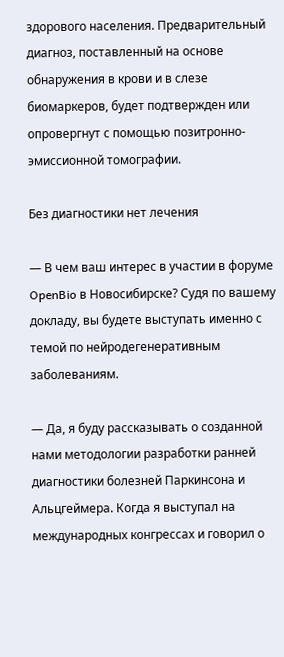здорового населения. Предварительный диагноз, поставленный на основе обнаружения в крови и в слезе биомаркеров, будет подтвержден или опровергнут с помощью позитронно-эмиссионной томографии.

Без диагностики нет лечения

— В чем ваш интерес в участии в форуме OpenBio в Новосибирске? Судя по вашему докладу, вы будете выступать именно с темой по нейродегенеративным заболеваниям.

— Да, я буду рассказывать о созданной нами методологии разработки ранней диагностики болезней Паркинсона и Альцгеймера. Когда я выступал на международных конгрессах и говорил о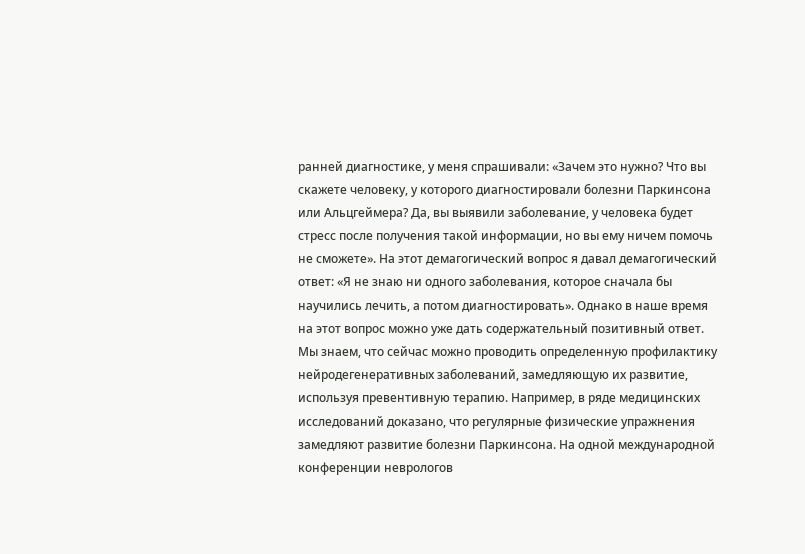ранней диагностике, у меня спрашивали: «Зачем это нужно? Что вы скажете человеку, у которого диагностировали болезни Паркинсона или Альцгеймера? Да, вы выявили заболевание, у человека будет стресс после получения такой информации, но вы ему ничем помочь не сможете». На этот демагогический вопрос я давал демагогический ответ: «Я не знаю ни одного заболевания, которое сначала бы научились лечить, а потом диагностировать». Однако в наше время на этот вопрос можно уже дать содержательный позитивный ответ. Мы знаем, что сейчас можно проводить определенную профилактику нейродегенеративных заболеваний, замедляющую их развитие, используя превентивную терапию. Например, в ряде медицинских исследований доказано, что регулярные физические упражнения замедляют развитие болезни Паркинсона. На одной международной конференции неврологов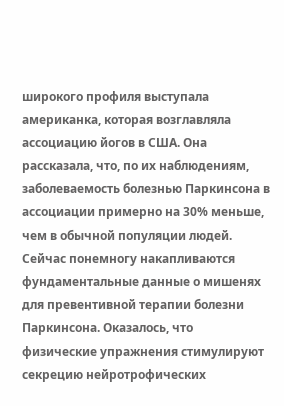широкого профиля выступала американка, которая возглавляла ассоциацию йогов в США. Она рассказала, что, по их наблюдениям, заболеваемость болезнью Паркинсона в ассоциации примерно на 30% меньше, чем в обычной популяции людей. Сейчас понемногу накапливаются фундаментальные данные о мишенях для превентивной терапии болезни Паркинсона. Оказалось, что физические упражнения стимулируют секрецию нейротрофических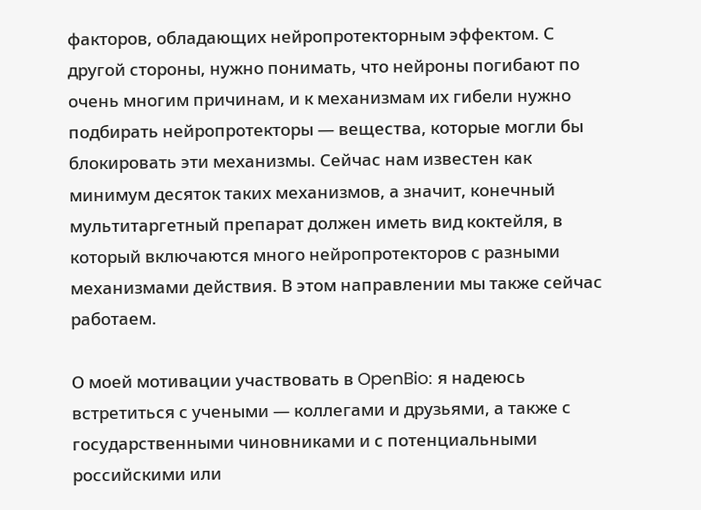факторов, обладающих нейропротекторным эффектом. С другой стороны, нужно понимать, что нейроны погибают по очень многим причинам, и к механизмам их гибели нужно подбирать нейропротекторы — вещества, которые могли бы блокировать эти механизмы. Сейчас нам известен как минимум десяток таких механизмов, а значит, конечный мультитаргетный препарат должен иметь вид коктейля, в который включаются много нейропротекторов с разными механизмами действия. В этом направлении мы также сейчас работаем.

О моей мотивации участвовать в OpenBio: я надеюсь встретиться с учеными — коллегами и друзьями, а также с государственными чиновниками и с потенциальными российскими или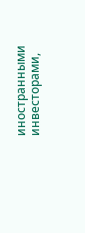иностранными инвесторами,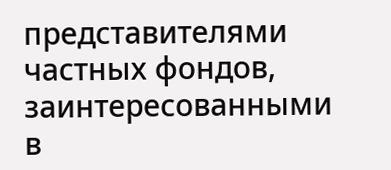представителями частных фондов, заинтересованными в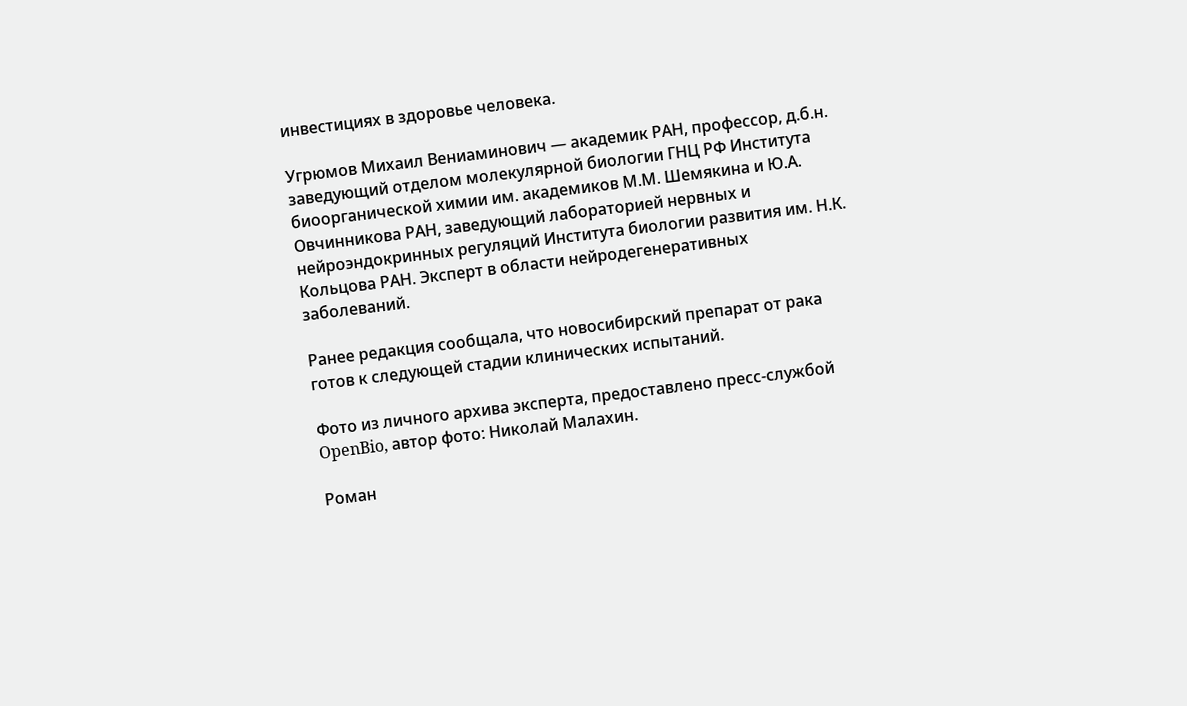инвестициях в здоровье человека.

Угрюмов Михаил Вениаминович — академик РАН, профессор, д.б.н. заведующий отделом молекулярной биологии ГНЦ РФ Института биоорганической химии им. академиков М.М. Шемякина и Ю.А. Овчинникова РАН, заведующий лабораторией нервных и нейроэндокринных регуляций Института биологии развития им. Н.К. Кольцова РАН. Эксперт в области нейродегенеративных заболеваний.

Ранее редакция сообщала, что новосибирский препарат от рака готов к следующей стадии клинических испытаний.

Фото из личного архива эксперта, предоставлено пресс-службой OpenBio, автор фото: Николай Малахин.

Роман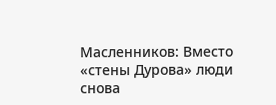Масленников: Вместо «стены Дурова» люди снова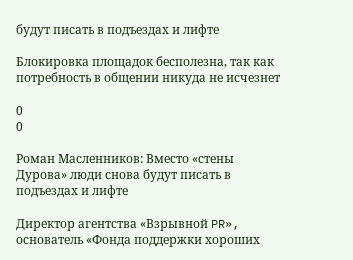будут писать в подъездах и лифте

Блокировка площадок бесполезна, так как потребность в общении никуда не исчезнет

0
0

Роман Масленников: Вместо «стены Дурова» люди снова будут писать в подъездах и лифте

Директор агентства «Взрывной PR», основатель «Фонда поддержки хороших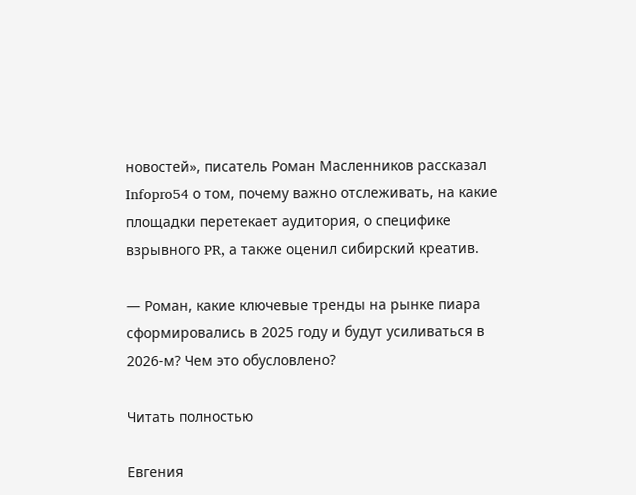новостей», писатель Роман Масленников рассказал Infopro54 о том, почему важно отслеживать, на какие площадки перетекает аудитория, о специфике взрывного PR, а также оценил сибирский креатив.

— Роман, какие ключевые тренды на рынке пиара сформировались в 2025 году и будут усиливаться в 2026-м? Чем это обусловлено?

Читать полностью

Евгения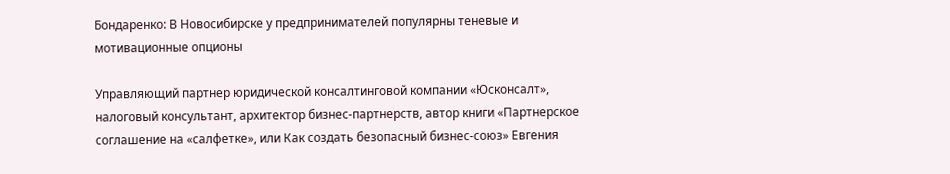Бондаренко: В Новосибирске у предпринимателей популярны теневые и мотивационные опционы

Управляющий партнер юридической консалтинговой компании «Юсконсалт», налоговый консультант, архитектор бизнес-партнерств, автор книги «Партнерское соглашение на «салфетке», или Как создать безопасный бизнес-союз» Евгения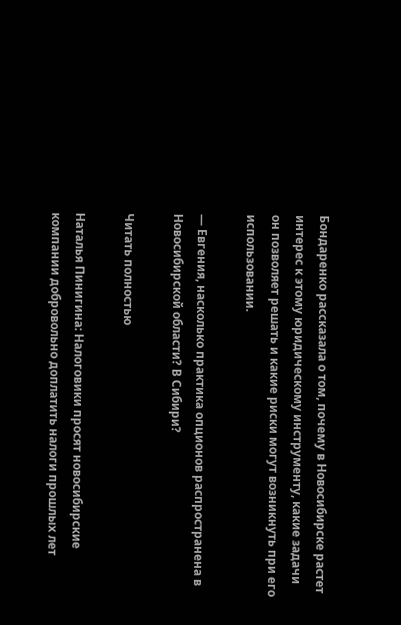Бондаренко рассказала о том, почему в Новосибирске растет интерес к этому юридическому инструменту, какие задачи он позволяет решать и какие риски могут возникнуть при его использовании.

— Евгения, насколько практика опционов распространена в Новосибирской области? В Сибири?

Читать полностью

Наталья Пинигина: Налоговики просят новосибирские компании добровольно доплатить налоги прошлых лет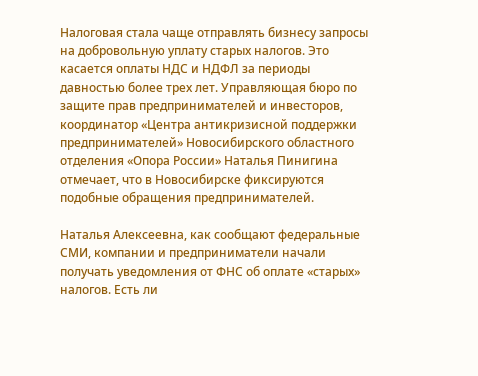Налоговая стала чаще отправлять бизнесу запросы на добровольную уплату старых налогов. Это касается оплаты НДС и НДФЛ за периоды давностью более трех лет. Управляющая бюро по защите прав предпринимателей и инвесторов, координатор «Центра антикризисной поддержки предпринимателей» Новосибирского областного отделения «Опора России» Наталья Пинигина отмечает, что в Новосибирске фиксируются подобные обращения предпринимателей.

Наталья Алексеевна, как сообщают федеральные СМИ, компании и предприниматели начали получать уведомления от ФНС об оплате «старых» налогов. Есть ли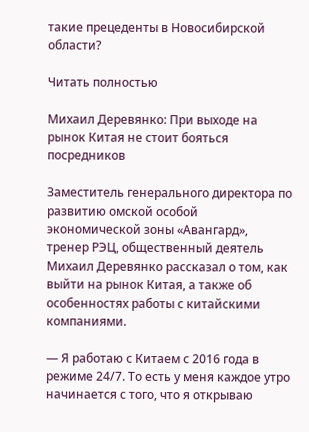такие прецеденты в Новосибирской области?

Читать полностью

Михаил Деревянко: При выходе на рынок Китая не стоит бояться посредников

Заместитель генерального директора по развитию омской особой экономической зоны «Авангард», тренер РЭЦ, общественный деятель Михаил Деревянко рассказал о том, как выйти на рынок Китая, а также об особенностях работы с китайскими компаниями.

— Я работаю с Китаем с 2016 года в режиме 24/7. То есть у меня каждое утро начинается с того, что я открываю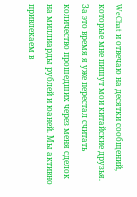WeChat и отвечаю на десятки сообщений, которые мне пишут мои китайские друзья. За это время я уже перестал считать количество прошедших через меня сделок на миллиарды рублей и юаней. Мы активно привлекаем в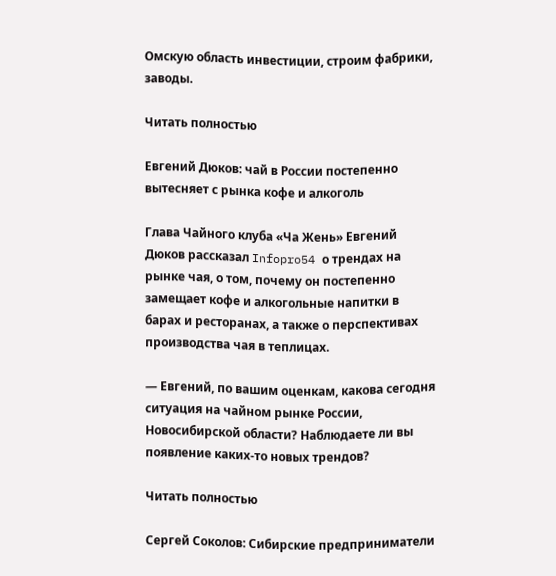Омскую область инвестиции, строим фабрики, заводы.

Читать полностью

Евгений Дюков: чай в России постепенно вытесняет с рынка кофе и алкоголь

Глава Чайного клуба «Ча Жень» Евгений Дюков рассказал Infopro54 о трендах на рынке чая, о том, почему он постепенно замещает кофе и алкогольные напитки в барах и ресторанах, а также о перспективах производства чая в теплицах.

— Евгений, по вашим оценкам, какова сегодня ситуация на чайном рынке России, Новосибирской области? Наблюдаете ли вы появление каких-то новых трендов?

Читать полностью

Сергей Соколов: Сибирские предприниматели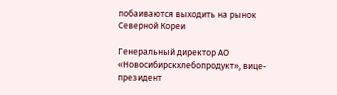побаиваются выходить на рынок Северной Кореи

Генеральный директор АО «Новосибирскхлебопродукт», вице-президент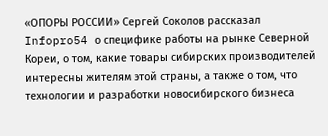«ОПОРЫ РОССИИ» Сергей Соколов рассказал Infopro54 о специфике работы на рынке Северной Кореи, о том, какие товары сибирских производителей интересны жителям этой страны, а также о том, что технологии и разработки новосибирского бизнеса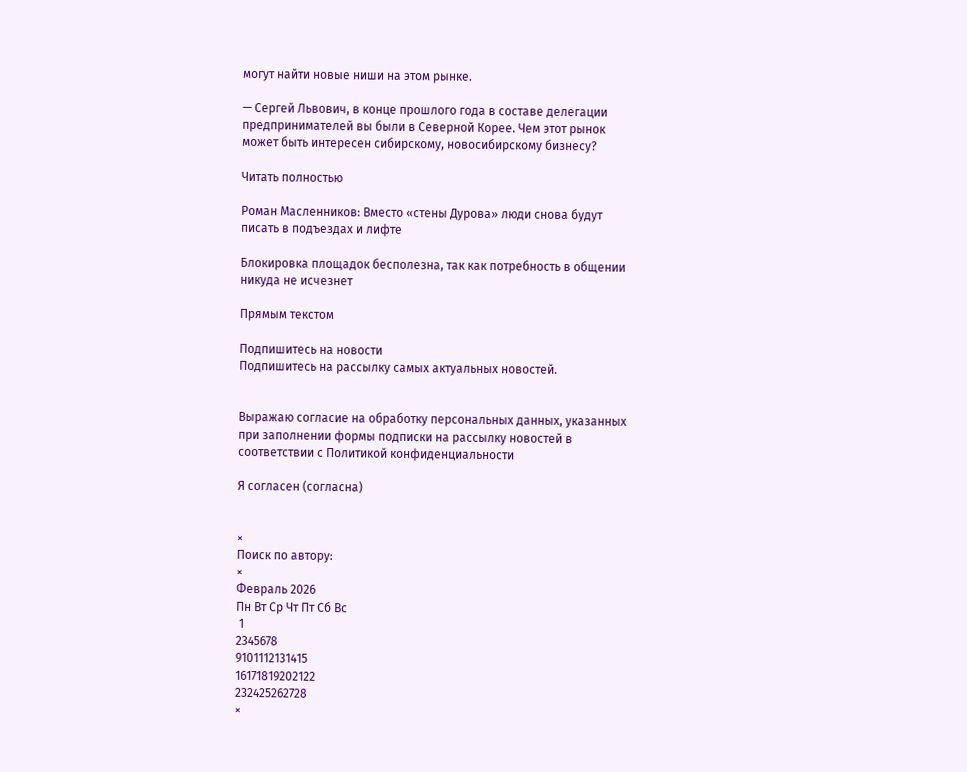могут найти новые ниши на этом рынке.

— Сергей Львович, в конце прошлого года в составе делегации предпринимателей вы были в Северной Корее. Чем этот рынок может быть интересен сибирскому, новосибирскому бизнесу?

Читать полностью

Роман Масленников: Вместо «стены Дурова» люди снова будут писать в подъездах и лифте

Блокировка площадок бесполезна, так как потребность в общении никуда не исчезнет

Прямым текстом

Подпишитесь на новости
Подпишитесь на рассылку самых актуальных новостей.


Выражаю согласие на обработку персональных данных, указанных при заполнении формы подписки на рассылку новостей в соответствии с Политикой конфиденциальности

Я согласен (согласна)


×
Поиск по автору:
×
Февраль 2026
Пн Вт Ср Чт Пт Сб Вс
 1
2345678
9101112131415
16171819202122
232425262728
×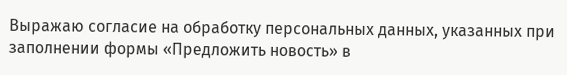Выражаю согласие на обработку персональных данных, указанных при заполнении формы «Предложить новость» в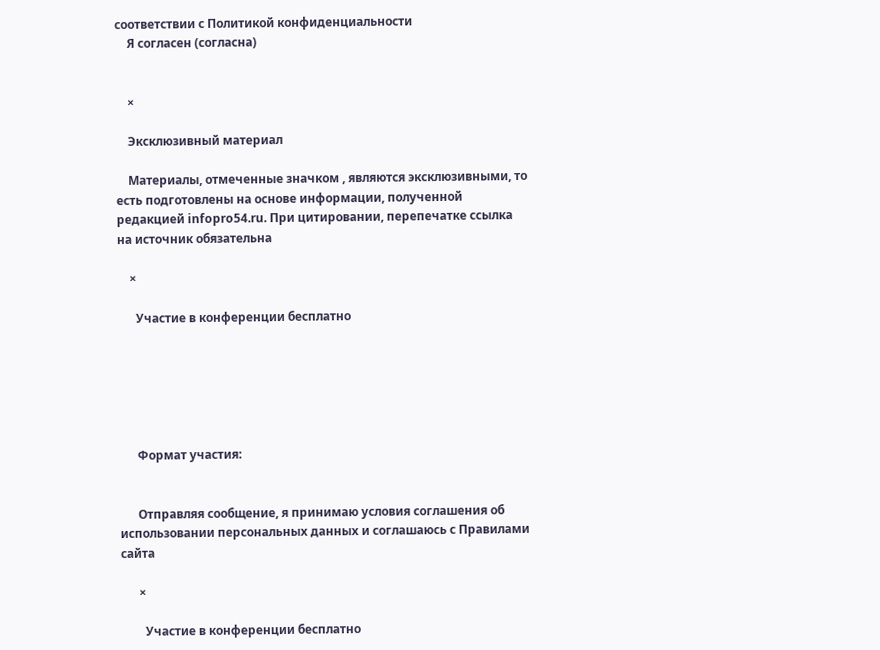соответствии с Политикой конфиденциальности
    Я согласен (согласна)


    ×

    Эксклюзивный материал

    Материалы, отмеченные значком , являются эксклюзивными, то есть подготовлены на основе информации, полученной редакцией infopro54.ru. При цитировании, перепечатке ссылка на источник обязательна

    ×

      Участие в конференции бесплатно






      Формат участия:


      Отправляя сообщение, я принимаю условия соглашения об использовании персональных данных и соглашаюсь с Правилами сайта

      ×

        Участие в конференции бесплатно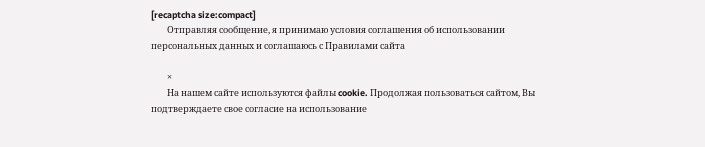[recaptcha size:compact]
        Отправляя сообщение, я принимаю условия соглашения об использовании персональных данных и соглашаюсь с Правилами сайта

        ×
        На нашем сайте используются файлы cookie. Продолжая пользоваться сайтом, Вы подтверждаете свое согласие на использование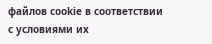файлов cookie в соответствии с условиями их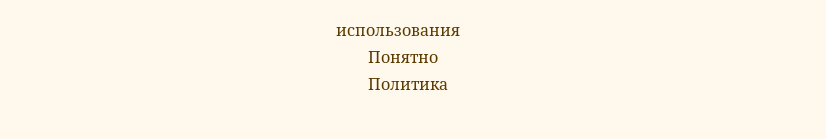использования
        Понятно
        Политика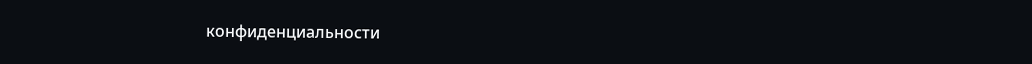конфиденциальности